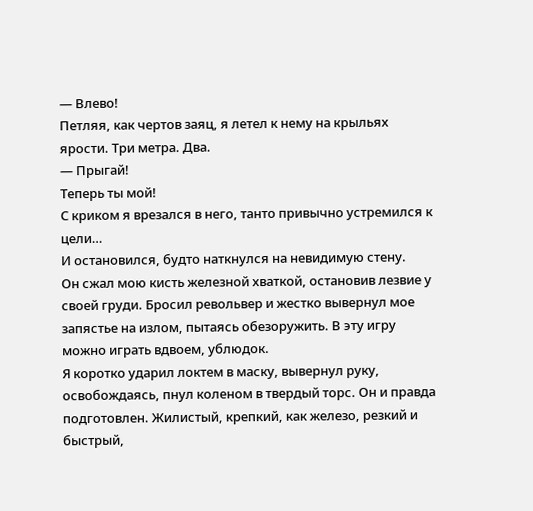— Влево!
Петляя, как чертов заяц, я летел к нему на крыльях ярости. Три метра. Два.
— Прыгай!
Теперь ты мой!
С криком я врезался в него, танто привычно устремился к цели…
И остановился, будто наткнулся на невидимую стену.
Он сжал мою кисть железной хваткой, остановив лезвие у своей груди. Бросил револьвер и жестко вывернул мое запястье на излом, пытаясь обезоружить. В эту игру можно играть вдвоем, ублюдок.
Я коротко ударил локтем в маску, вывернул руку, освобождаясь, пнул коленом в твердый торс. Он и правда подготовлен. Жилистый, крепкий, как железо, резкий и быстрый,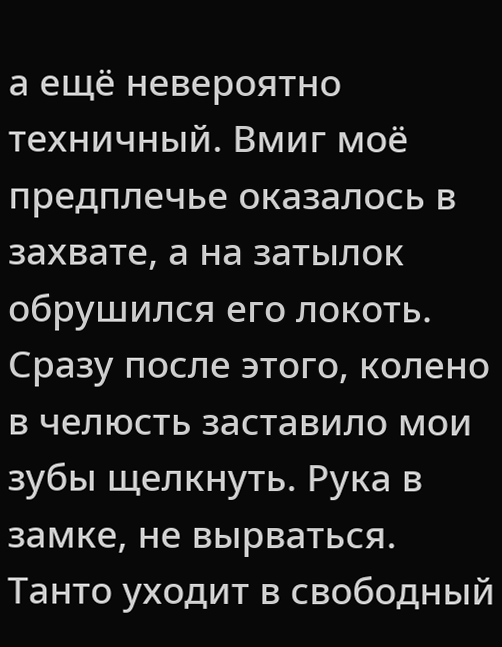а ещё невероятно техничный. Вмиг моё предплечье оказалось в захвате, а на затылок обрушился его локоть. Сразу после этого, колено в челюсть заставило мои зубы щелкнуть. Рука в замке, не вырваться. Танто уходит в свободный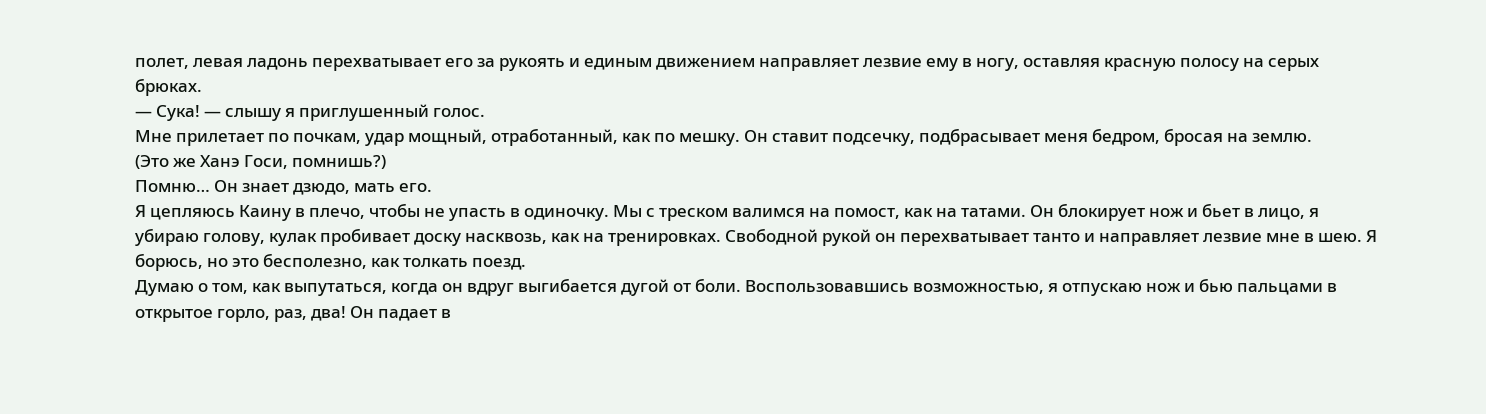полет, левая ладонь перехватывает его за рукоять и единым движением направляет лезвие ему в ногу, оставляя красную полосу на серых брюках.
— Сука! — слышу я приглушенный голос.
Мне прилетает по почкам, удар мощный, отработанный, как по мешку. Он ставит подсечку, подбрасывает меня бедром, бросая на землю.
(Это же Ханэ Госи, помнишь?)
Помню… Он знает дзюдо, мать его.
Я цепляюсь Каину в плечо, чтобы не упасть в одиночку. Мы с треском валимся на помост, как на татами. Он блокирует нож и бьет в лицо, я убираю голову, кулак пробивает доску насквозь, как на тренировках. Свободной рукой он перехватывает танто и направляет лезвие мне в шею. Я борюсь, но это бесполезно, как толкать поезд.
Думаю о том, как выпутаться, когда он вдруг выгибается дугой от боли. Воспользовавшись возможностью, я отпускаю нож и бью пальцами в открытое горло, раз, два! Он падает в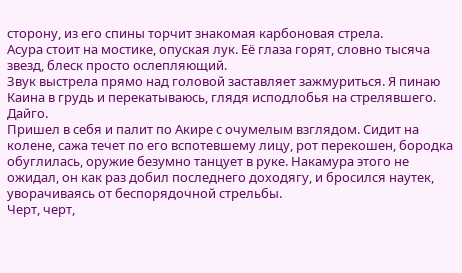сторону, из его спины торчит знакомая карбоновая стрела.
Асура стоит на мостике, опуская лук. Её глаза горят, словно тысяча звезд, блеск просто ослепляющий.
Звук выстрела прямо над головой заставляет зажмуриться. Я пинаю Каина в грудь и перекатываюсь, глядя исподлобья на стрелявшего.
Дайго.
Пришел в себя и палит по Акире с очумелым взглядом. Сидит на колене, сажа течет по его вспотевшему лицу, рот перекошен, бородка обуглилась, оружие безумно танцует в руке. Накамура этого не ожидал, он как раз добил последнего доходягу, и бросился наутек, уворачиваясь от беспорядочной стрельбы.
Черт, черт,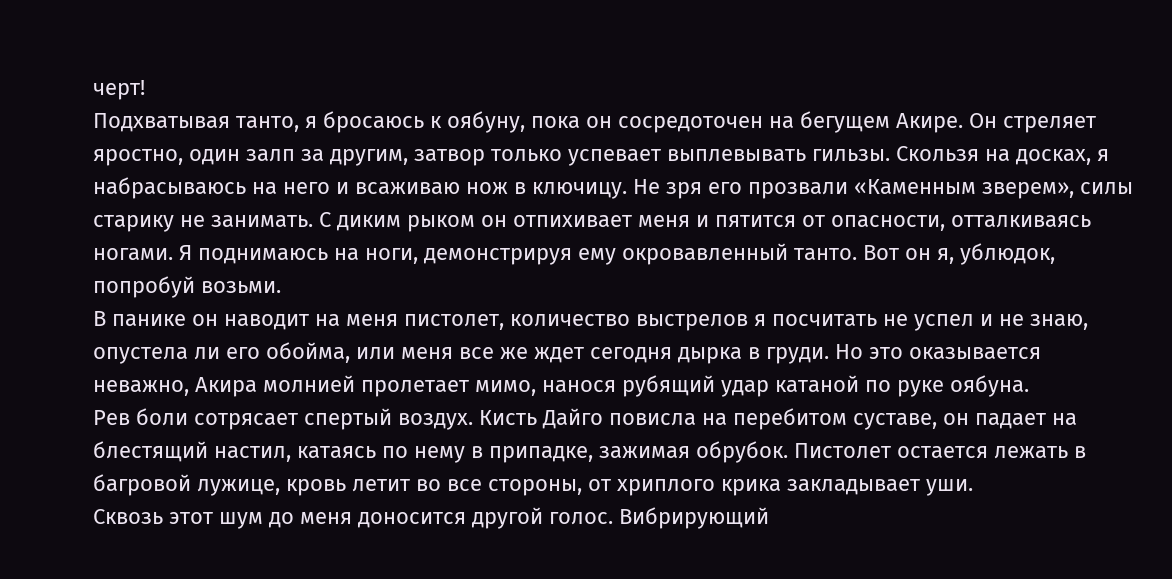черт!
Подхватывая танто, я бросаюсь к оябуну, пока он сосредоточен на бегущем Акире. Он стреляет яростно, один залп за другим, затвор только успевает выплевывать гильзы. Скользя на досках, я набрасываюсь на него и всаживаю нож в ключицу. Не зря его прозвали «Каменным зверем», силы старику не занимать. С диким рыком он отпихивает меня и пятится от опасности, отталкиваясь ногами. Я поднимаюсь на ноги, демонстрируя ему окровавленный танто. Вот он я, ублюдок, попробуй возьми.
В панике он наводит на меня пистолет, количество выстрелов я посчитать не успел и не знаю, опустела ли его обойма, или меня все же ждет сегодня дырка в груди. Но это оказывается неважно, Акира молнией пролетает мимо, нанося рубящий удар катаной по руке оябуна.
Рев боли сотрясает спертый воздух. Кисть Дайго повисла на перебитом суставе, он падает на блестящий настил, катаясь по нему в припадке, зажимая обрубок. Пистолет остается лежать в багровой лужице, кровь летит во все стороны, от хриплого крика закладывает уши.
Сквозь этот шум до меня доносится другой голос. Вибрирующий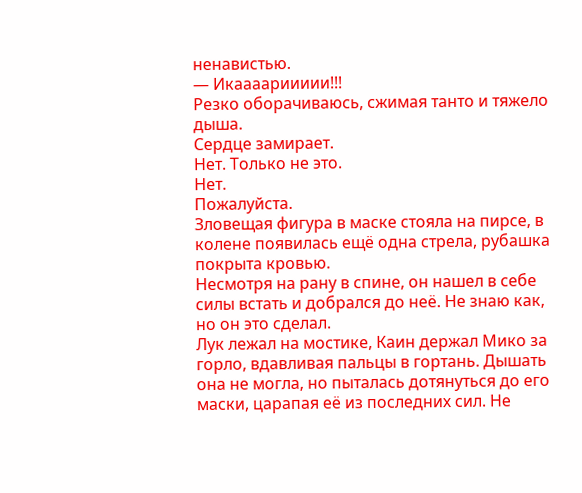ненавистью.
— Икаааариииии!!!
Резко оборачиваюсь, сжимая танто и тяжело дыша.
Сердце замирает.
Нет. Только не это.
Нет.
Пожалуйста.
Зловещая фигура в маске стояла на пирсе, в колене появилась ещё одна стрела, рубашка покрыта кровью.
Несмотря на рану в спине, он нашел в себе силы встать и добрался до неё. Не знаю как, но он это сделал.
Лук лежал на мостике, Каин держал Мико за горло, вдавливая пальцы в гортань. Дышать она не могла, но пыталась дотянуться до его маски, царапая её из последних сил. Не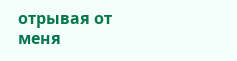отрывая от меня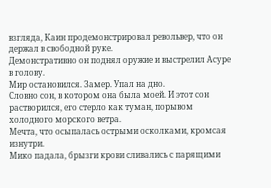взгляда, Каин продемонстрировал револьвер, что он держал в свободной руке.
Демонстративно он поднял оружие и выстрелил Асуре в голову.
Мир остановился. Замер. Упал на дно.
Словно сон, в котором она была моей. И этот сон растворился, его стерло как туман, порывом холодного морского ветра.
Мечта, что осыпалась острыми осколками, кромсая изнутри.
Мико падала, брызги крови сливались с парящими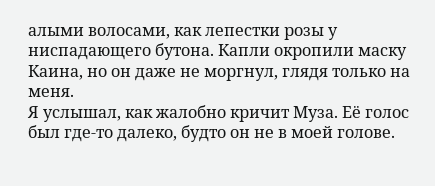алыми волосами, как лепестки розы у ниспадающего бутона. Капли окропили маску Каина, но он даже не моргнул, глядя только на меня.
Я услышал, как жалобно кричит Муза. Её голос был где-то далеко, будто он не в моей голове.